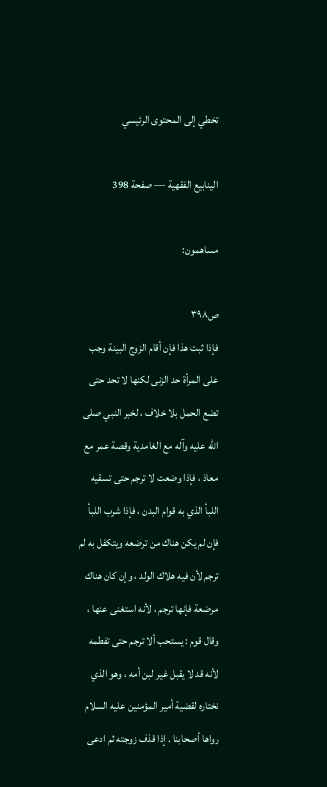تخطي إلى المحتوى الرئيسي

الينابيع الفقهية — صفحة 398

مساهمون:

ص٣٩٨
فإذا ثبت هذا فإن أقام الزوج البينة وجب على المرأة حد الزنى لكنها لا تحد حتى تضع الحمل بلا خلاف ، لخبر النبي صلى الله عليه وآله مع الغامدية وقصة عمر مع معاذ ، فإذا وضعت لا ترجم حتى تسقيه اللبأ الذي به قوام البدن ، فإذا شرب اللبأ فإن لم يكن هناك من ترضعه ويتكفل به لم ترجم لأن فيه هلاك الولد ، وإن كان هناك مرضعة فإنها ترجم ، لأنه استغنى عنها ، وقال قوم : يستحب ألا ترجم حتى تفطمه لأنه قد لا يقبل غير لبن أمه ، وهو الذي نختاره لقضية أمير المؤمنين عليه السلام رواها أصحابنا . إذا قذف زوجته ثم ادعى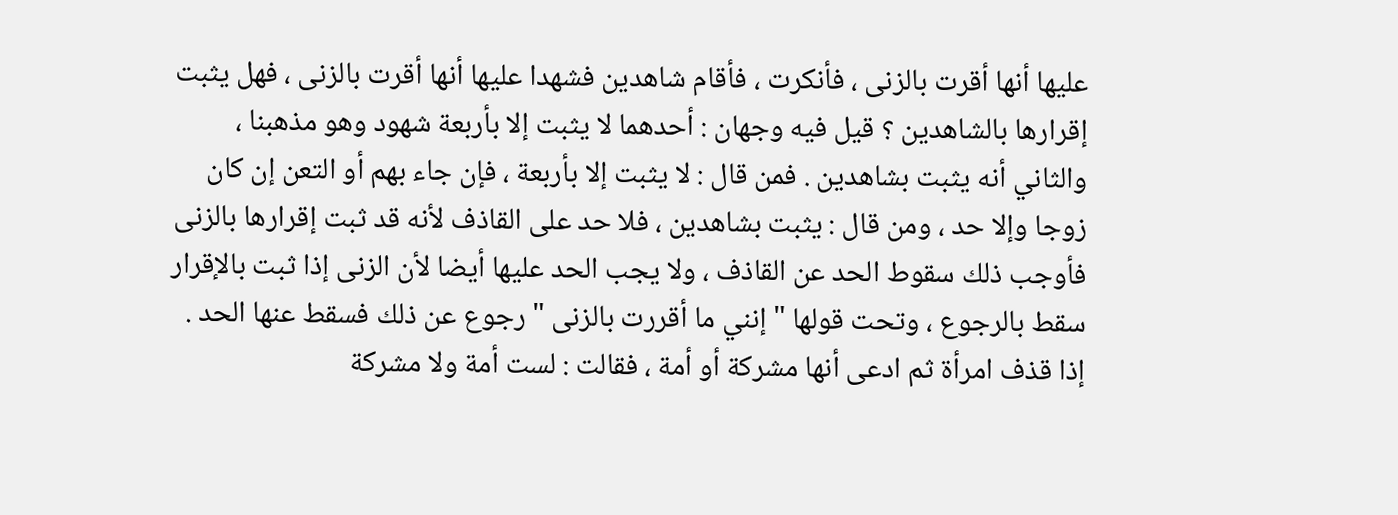عليها أنها أقرت بالزنى ، فأنكرت ، فأقام شاهدين فشهدا عليها أنها أقرت بالزنى ، فهل يثبت إقرارها بالشاهدين ؟ قيل فيه وجهان : أحدهما لا يثبت إلا بأربعة شهود وهو مذهبنا ، والثاني أنه يثبت بشاهدين . فمن قال : لا يثبت إلا بأربعة ، فإن جاء بهم أو التعن إن كان زوجا وإلا حد ، ومن قال : يثبت بشاهدين ، فلا حد على القاذف لأنه قد ثبت إقرارها بالزنى فأوجب ذلك سقوط الحد عن القاذف ، ولا يجب الحد عليها أيضا لأن الزنى إذا ثبت بالإقرار سقط بالرجوع ، وتحت قولها " إنني ما أقررت بالزنى " رجوع عن ذلك فسقط عنها الحد . إذا قذف امرأة ثم ادعى أنها مشركة أو أمة ، فقالت : لست أمة ولا مشركة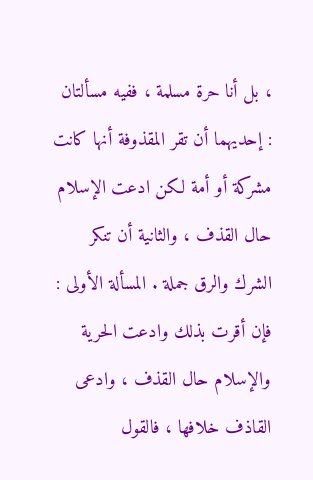، بل أنا حرة مسلمة ، ففيه مسألتان : إحديهما أن تقر المقذوفة أنها كانت مشركة أو أمة لكن ادعت الإسلام حال القذف ، والثانية أن تنكر الشرك والرق جملة . المسألة الأولى : فإن أقرت بذلك وادعت الحرية والإسلام حال القذف ، وادعى القاذف خلافها ، فالقول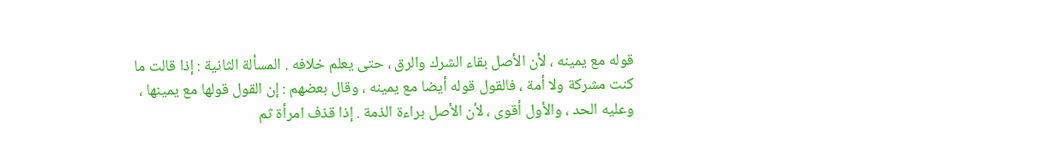قوله مع يمينه ، لأن الأصل بقاء الشرك والرق ، حتى يعلم خلافه . المسألة الثانية : إذا قالت ما كنت مشركة ولا أمة ، فالقول قوله أيضا مع يمينه ، وقال بعضهم : إن القول قولها مع يمينها ، وعليه الحد ، والأول أقوى ، لأن الأصل براءة الذمة . إذا قذف امرأة ثم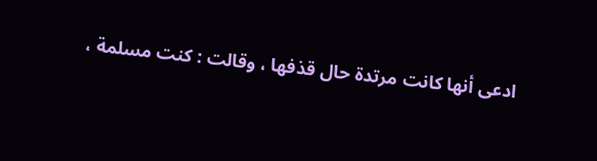ادعى أنها كانت مرتدة حال قذفها ، وقالت : كنت مسلمة ،